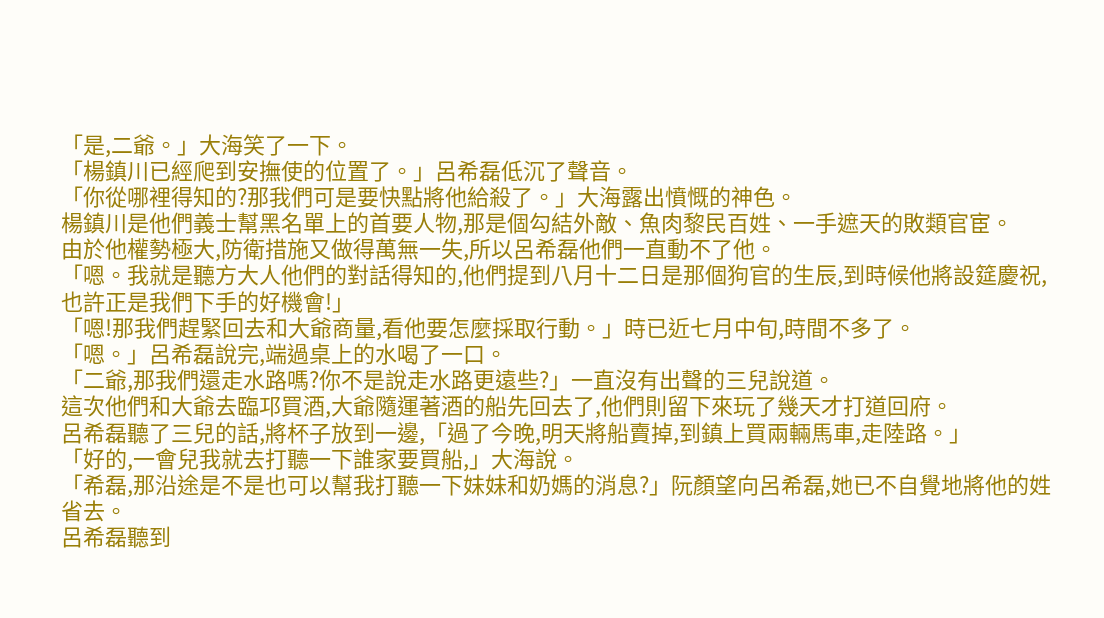「是,二爺。」大海笑了一下。
「楊鎮川已經爬到安撫使的位置了。」呂希磊低沉了聲音。
「你從哪裡得知的?那我們可是要快點將他給殺了。」大海露出憤慨的神色。
楊鎮川是他們義士幫黑名單上的首要人物,那是個勾結外敵、魚肉黎民百姓、一手遮天的敗類官宦。
由於他權勢極大,防衛措施又做得萬無一失,所以呂希磊他們一直動不了他。
「嗯。我就是聽方大人他們的對話得知的,他們提到八月十二日是那個狗官的生辰,到時候他將設筵慶祝,也許正是我們下手的好機會!」
「嗯!那我們趕緊回去和大爺商量,看他要怎麼採取行動。」時已近七月中旬,時間不多了。
「嗯。」呂希磊說完,端過桌上的水喝了一口。
「二爺,那我們還走水路嗎?你不是說走水路更遠些?」一直沒有出聲的三兒說道。
這次他們和大爺去臨邛買酒,大爺隨運著酒的船先回去了,他們則留下來玩了幾天才打道回府。
呂希磊聽了三兒的話,將杯子放到一邊,「過了今晚,明天將船賣掉,到鎮上買兩輛馬車,走陸路。」
「好的,一會兒我就去打聽一下誰家要買船,」大海說。
「希磊,那沿途是不是也可以幫我打聽一下妹妹和奶媽的消息?」阮顏望向呂希磊,她已不自覺地將他的姓省去。
呂希磊聽到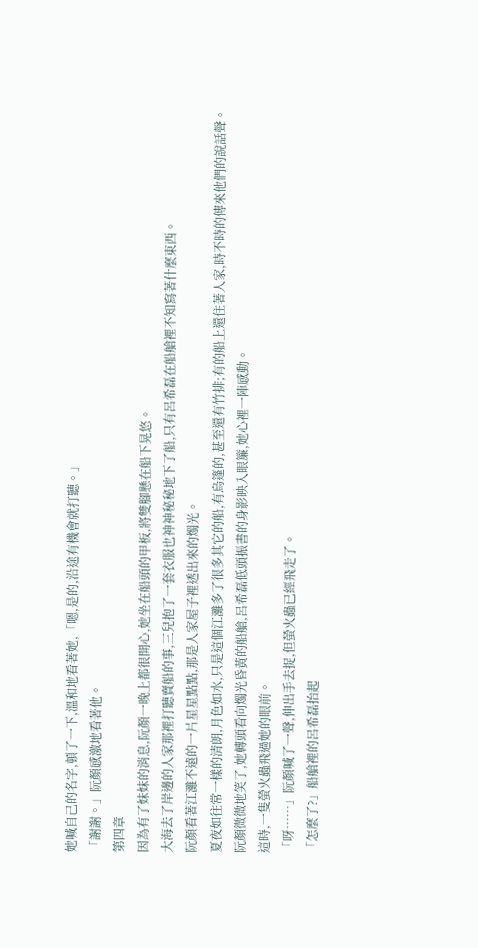她喊自己的名字,頓了一下,溫和地看著她,「嗯,是的,沿途有機會就打聽。」
「謝謝。」阮顏感激地看著他。
第四章
因為有了妹妹的消息,阮顏一晚上都很開心,她坐在船頭的甲板,將雙腳懸在船下晃悠。
大海去了岸邊的人家那裡打聽賣船的事,三兒抱了一套衣服也神神秘秘地下了船,只有呂希磊在船艙裡不知寫著什麼東西。
阮顏看著江灘不遠的一片星星點點,那是人家屋子裡透出來的燭光。
夏夜如往常一樣的清朗,月色如水,只是這個江灘多了很多其它的船,有烏篷的,甚至還有竹排;有的船上還住著人家,時不時的傳來他們的說話聲。
阮顏微微地笑了,她轉頭看向燭光昏黃的船艙,呂希磊低頭振書的身影映入眼簾,她心裡一陣感動。
這時,一隻螢火蟲飛過她的眼前。
「呀……」阮顏喊了一聲,伸出手去捉,但螢火蟲已經飛走了。
「怎麼了?」船艙裡的呂希磊抬起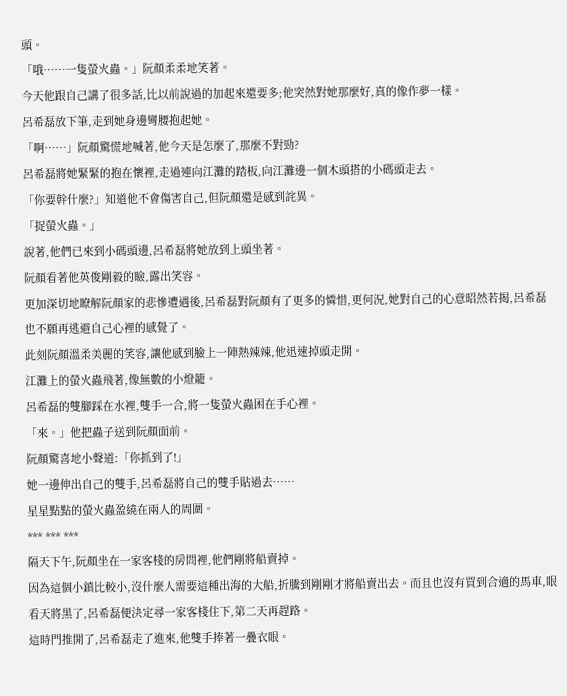頭。
「哦……一隻螢火蟲。」阮顏柔柔地笑著。
今天他跟自己講了很多話,比以前說過的加起來還要多;他突然對她那麼好,真的像作夢一樣。
呂希磊放下筆,走到她身邊彎腰抱起她。
「啊……」阮顏驚慌地喊著,他今天是怎麼了,那麼不對勁?
呂希磊將她緊緊的抱在懷裡,走過連向江灘的踏板,向江灘邊一個木頭搭的小碼頭走去。
「你要幹什麼?」知道他不會傷害自己,但阮顏還是感到詫異。
「捉螢火蟲。」
說著,他們已來到小碼頭邊,呂希磊將她放到上頭坐著。
阮顏看著他英俊剛毅的瞼,露出笑容。
更加深切地瞭解阮顏家的悲慘遭遇後,呂希磊對阮顏有了更多的憐惜,更何況,她對自己的心意昭然若揭,呂希磊也不願再逃避自己心裡的感覺了。
此刻阮顏溫柔美麗的笑容,讓他感到臉上一陣熱辣辣,他迅速掉頭走開。
江灘上的螢火蟲飛著,像無數的小燈籠。
呂希磊的雙腳踩在水裡,雙手一合,將一隻螢火蟲困在手心裡。
「來。」他把蟲子送到阮顏面前。
阮顏驚喜地小聲道:「你抓到了!」
她一邊伸出自己的雙手,呂希磊將自己的雙手貼過去……
星星點點的螢火蟲盈繞在兩人的周圍。
*** *** ***
隔天下午,阮顏坐在一家客棧的房問裡,他們剛將船賣掉。
因為這個小鎮比較小,沒什麼人需要這種出海的大船,折騰到剛剛才將船賣出去。而且也沒有買到合適的馬車,眼看天將黑了,呂希磊便決定尋一家客棧住下,第二天再趕路。
這時門推開了,呂希磊走了進來,他雙手捧著一疊衣眼。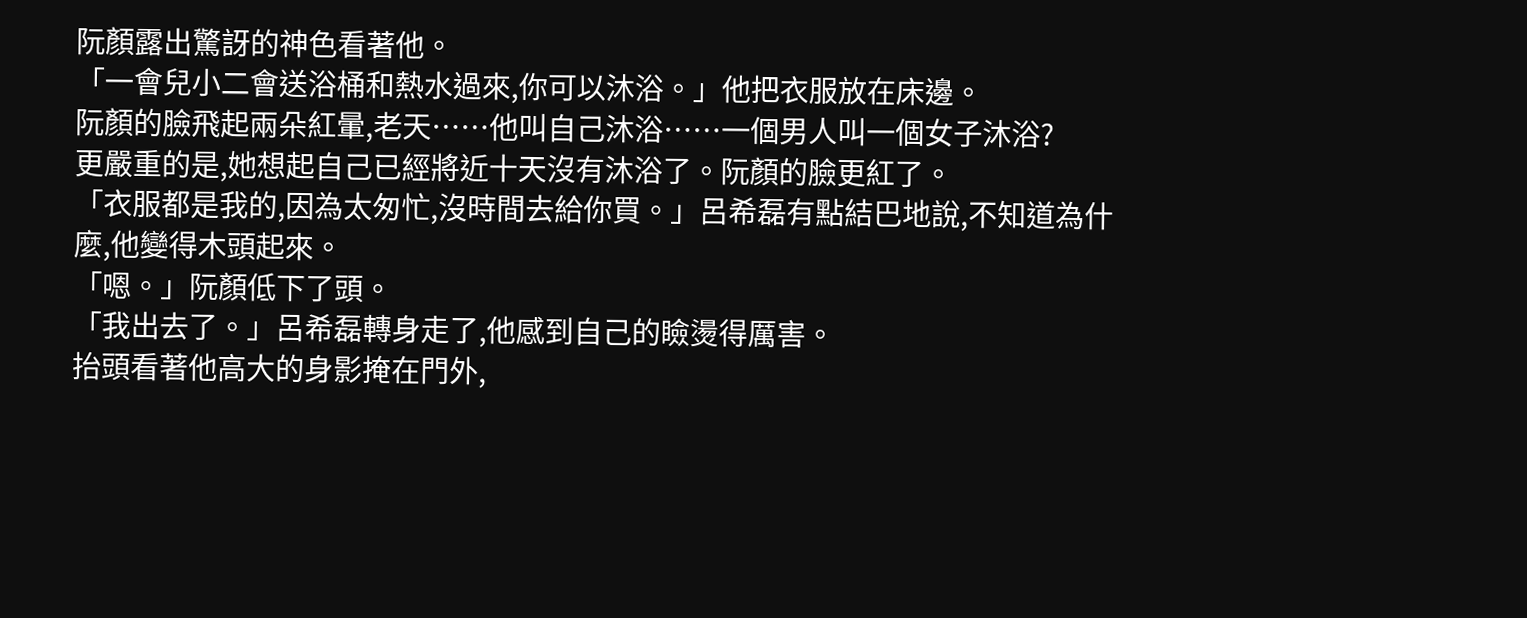阮顏露出驚訝的神色看著他。
「一會兒小二會送浴桶和熱水過來,你可以沐浴。」他把衣服放在床邊。
阮顏的臉飛起兩朵紅暈,老天……他叫自己沐浴……一個男人叫一個女子沐浴?
更嚴重的是,她想起自己已經將近十天沒有沐浴了。阮顏的臉更紅了。
「衣服都是我的,因為太匆忙,沒時間去給你買。」呂希磊有點結巴地說,不知道為什麼,他變得木頭起來。
「嗯。」阮顏低下了頭。
「我出去了。」呂希磊轉身走了,他感到自己的瞼燙得厲害。
抬頭看著他高大的身影掩在門外,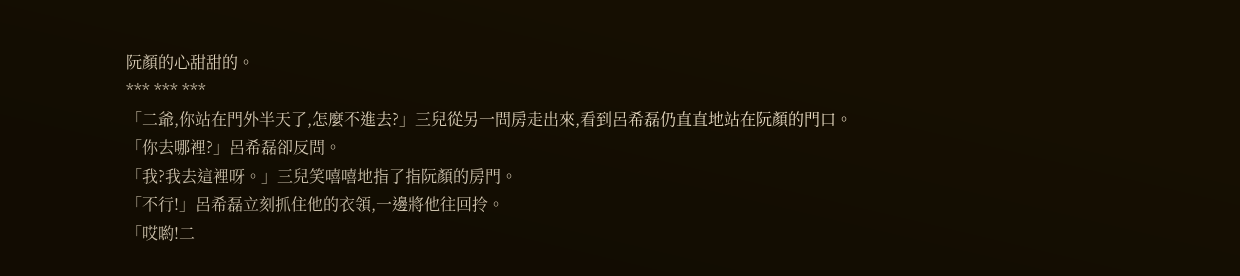阮顏的心甜甜的。
*** *** ***
「二爺,你站在門外半天了,怎麼不進去?」三兒從另一問房走出來,看到呂希磊仍直直地站在阮顏的門口。
「你去哪裡?」呂希磊卻反問。
「我?我去這裡呀。」三兒笑嘻嘻地指了指阮顏的房門。
「不行!」呂希磊立刻抓住他的衣領,一邊將他往回拎。
「哎喲!二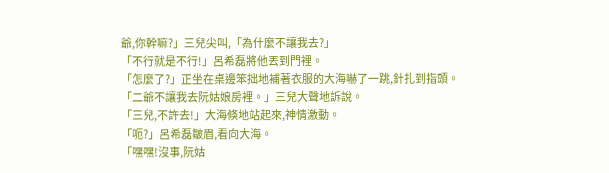爺,你幹嘛?」三兒尖叫,「為什麼不讓我去?」
「不行就是不行!」呂希磊將他丟到門裡。
「怎麼了?」正坐在桌邊笨拙地補著衣服的大海嚇了一跳,針扎到指頭。
「二爺不讓我去阮姑娘房裡。」三兒大聲地訴說。
「三兒,不許去!」大海倏地站起來,神情激動。
「呃?」呂希磊皺眉,看向大海。
「嘿嘿!沒事,阮姑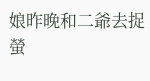娘昨晚和二爺去捉螢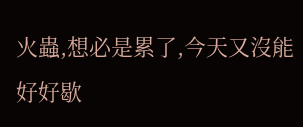火蟲,想必是累了,今天又沒能好好歇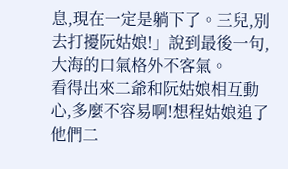息,現在一定是躺下了。三兒,別去打擾阮姑娘!」說到最後一句,大海的口氣格外不客氣。
看得出來二爺和阮姑娘相互動心,多麼不容易啊!想程姑娘追了他們二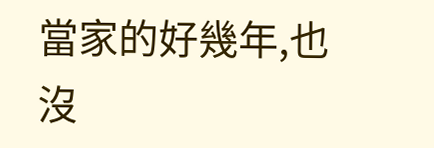當家的好幾年,也沒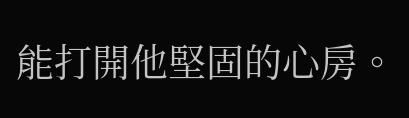能打開他堅固的心房。